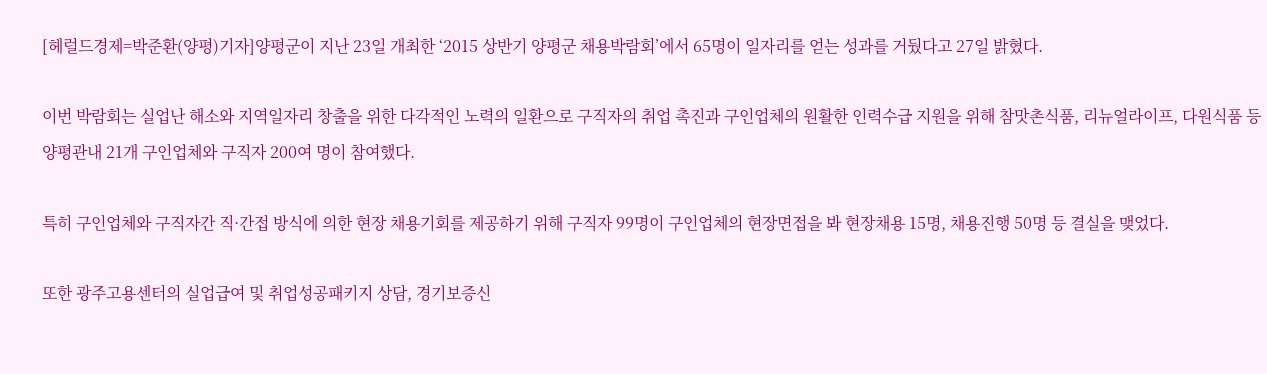[헤럴드경제=박준환(양평)기자]양평군이 지난 23일 개최한 ‘2015 상반기 양평군 채용박람회’에서 65명이 일자리를 얻는 성과를 거뒀다고 27일 밝혔다.

이번 박람회는 실업난 해소와 지역일자리 창출을 위한 다각적인 노력의 일환으로 구직자의 취업 촉진과 구인업체의 원활한 인력수급 지원을 위해 참맛촌식품, 리뉴얼라이프, 다원식품 등 양평관내 21개 구인업체와 구직자 200여 명이 참여했다.

특히 구인업체와 구직자간 직·간접 방식에 의한 현장 채용기회를 제공하기 위해 구직자 99명이 구인업체의 현장면접을 봐 현장채용 15명, 채용진행 50명 등 결실을 맺었다.

또한 광주고용센터의 실업급여 및 취업성공패키지 상담, 경기보증신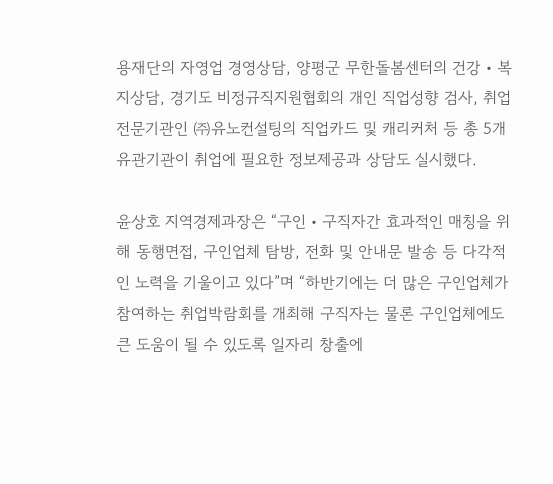용재단의 자영업 경영상담, 양평군 무한돌봄센터의 건강・복지상담, 경기도 비정규직지원협회의 개인 직업성향 검사, 취업전문기관인 ㈜유노컨설팅의 직업카드 및 캐리커처 등 총 5개 유관기관이 취업에 필요한 정보제공과 상담도 실시했다.

윤상호 지역경제과장은 “구인・구직자간 효과적인 매칭을 위해 동행면접, 구인업체 탐방, 전화 및 안내문 발송 등 다각적인 노력을 기울이고 있다”며 “하반기에는 더 많은 구인업체가 참여하는 취업박람회를 개최해 구직자는 물론 구인업체에도 큰 도움이 될 수 있도록 일자리 창출에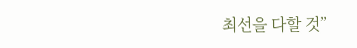최선을 다할 것”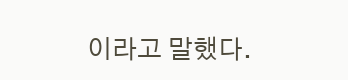이라고 말했다.